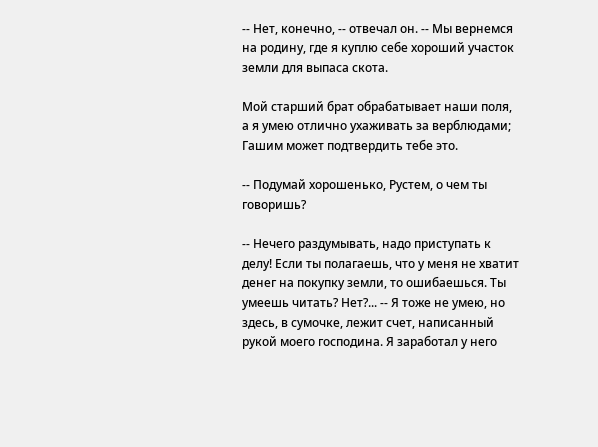-- Нет, конечно, -- отвечал он. -- Мы вернемся на родину, где я куплю себе хороший участок земли для выпаса скота.

Мой старший брат обрабатывает наши поля, а я умею отлично ухаживать за верблюдами; Гашим может подтвердить тебе это.

-- Подумай хорошенько, Рустем, о чем ты говоришь?

-- Нечего раздумывать, надо приступать к делу! Если ты полагаешь, что у меня не хватит денег на покупку земли, то ошибаешься. Ты умеешь читать? Нет?... -- Я тоже не умею, но здесь, в сумочке, лежит счет, написанный рукой моего господина. Я заработал у него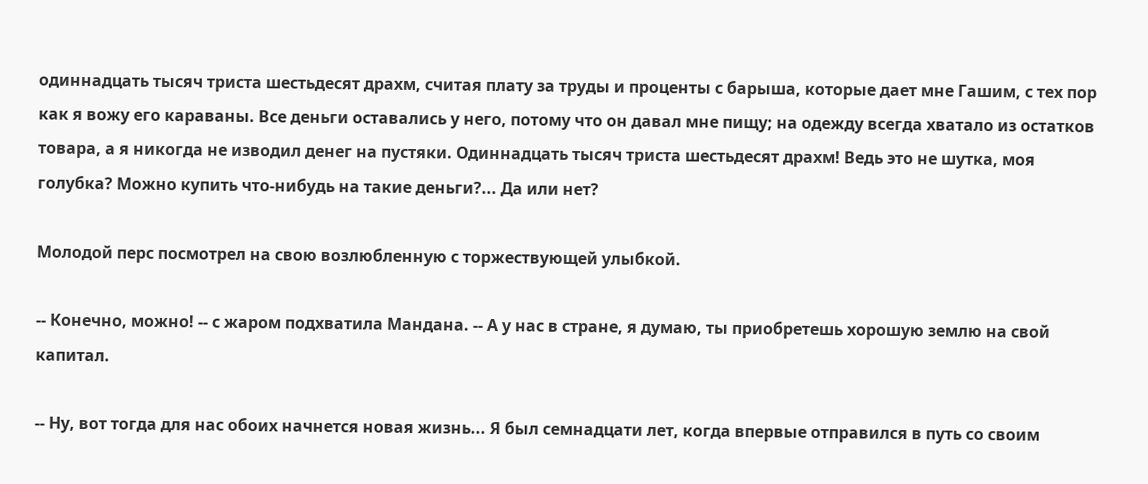одиннадцать тысяч триста шестьдесят драхм, считая плату за труды и проценты с барыша, которые дает мне Гашим, с тех пор как я вожу его караваны. Все деньги оставались у него, потому что он давал мне пищу; на одежду всегда хватало из остатков товара, а я никогда не изводил денег на пустяки. Одиннадцать тысяч триста шестьдесят драхм! Ведь это не шутка, моя голубка? Можно купить что-нибудь на такие деньги?... Да или нет?

Молодой перс посмотрел на свою возлюбленную с торжествующей улыбкой.

-- Конечно, можно! -- с жаром подхватила Мандана. -- А у нас в стране, я думаю, ты приобретешь хорошую землю на свой капитал.

-- Ну, вот тогда для нас обоих начнется новая жизнь... Я был семнадцати лет, когда впервые отправился в путь со своим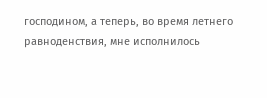господином, а теперь, во время летнего равноденствия, мне исполнилось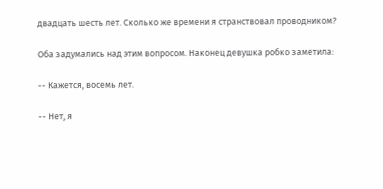двадцать шесть лет. Сколько же времени я странствовал проводником?

Оба задумались над этим вопросом. Наконец девушка робко заметила:

-- Кажется, восемь лет.

-- Нет, я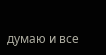думаю и все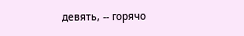девять, -- горячо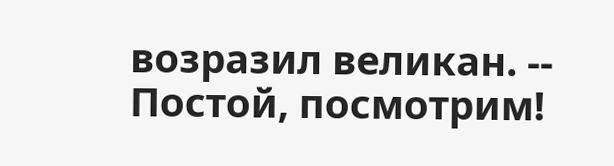возразил великан. -- Постой, посмотрим!